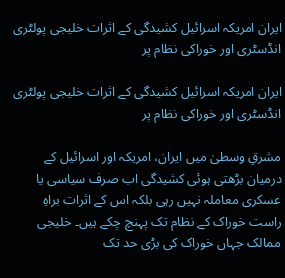ایران امریکہ اسرائیل کشیدگی کے اثرات خلیجی پولٹری انڈسٹری اور خوراکی نظام پر

ایران امریکہ اسرائیل کشیدگی کے اثرات خلیجی پولٹری انڈسٹری اور خوراکی نظام پر

مشرقِ وسطیٰ میں ایران، امریکہ اور اسرائیل کے درمیان بڑھتی ہوئی کشیدگی اب صرف سیاسی یا عسکری معاملہ نہیں رہی بلکہ اس کے اثرات براہِ راست خوراک کے نظام تک پہنچ چکے ہیں۔ خلیجی ممالک جہاں خوراک کی بڑی حد تک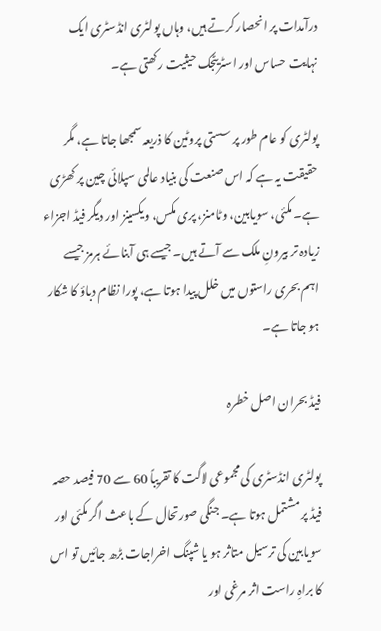درآمدات پر انحصار کرتے ہیں، وہاں پولٹری انڈسٹری ایک نہایت حساس اور اسٹریٹجک حیثیت رکھتی ہے۔

پولٹری کو عام طور پر سستی پروٹین کا ذریعہ سمجھا جاتا ہے، مگر حقیقت یہ ہے کہ اس صنعت کی بنیاد عالمی سپلائی چین پر کھڑی ہے۔ مکئی، سویابین، وٹامنز، پری مکس، ویکسینز اور دیگر فیڈ اجزاء زیادہ تر بیرونِ ملک سے آتے ہیں۔ جیسے ہی آبنائے ہرمز جیسے اہم بحری راستوں میں خلل پیدا ہوتا ہے، پورا نظام دباؤ کا شکار ہو جاتا ہے۔

فیڈ بحران اصل خطرہ

پولٹری انڈسٹری کی مجموعی لاگت کا تقریباً 60 سے 70 فیصد حصہ فیڈ پر مشتمل ہوتا ہے۔ جنگی صورتحال کے باعث اگر مکئی اور سویابین کی ترسیل متاثر ہو یا شپنگ اخراجات بڑھ جائیں تو اس کا براہِ راست اثر مرغی اور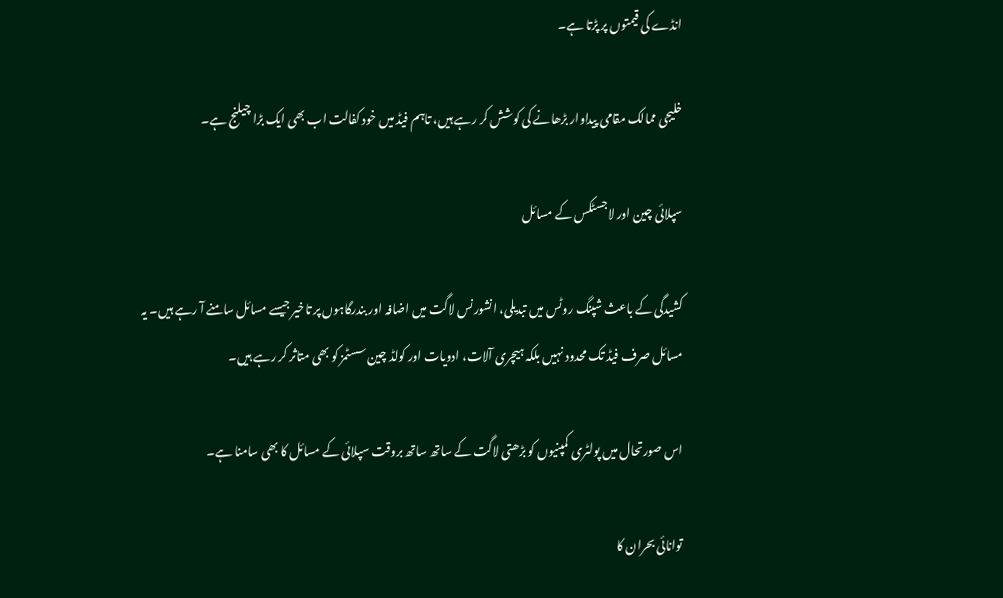انڈے کی قیمتوں پر پڑتا ہے۔

خلیجی ممالک مقامی پیداوار بڑھانے کی کوشش کر رہے ہیں، تاہم فیڈ میں خود کفالت اب بھی ایک بڑا چیلنج ہے۔

سپلائی چین اور لاجسٹکس کے مسائل

کشیدگی کے باعث شپنگ روٹس میں تبدیلی، انشورنس لاگت میں اضافہ اور بندرگاہوں پر تاخیر جیسے مسائل سامنے آ رہے ہیں۔ یہ مسائل صرف فیڈ تک محدود نہیں بلکہ ہیچری آلات، ادویات اور کولڈ چین سسٹمز کو بھی متاثر کر رہے ہیں۔

اس صورتحال میں پولٹری کمپنیوں کو بڑھتی لاگت کے ساتھ ساتھ بروقت سپلائی کے مسائل کا بھی سامنا ہے۔

توانائی بحران کا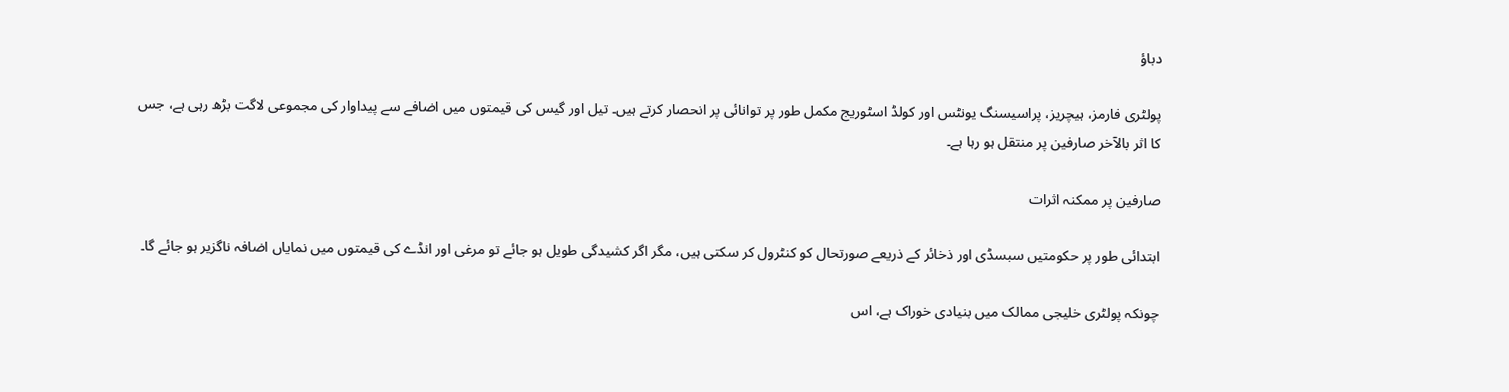دباؤ

پولٹری فارمز، ہیچریز، پراسیسنگ یونٹس اور کولڈ اسٹوریج مکمل طور پر توانائی پر انحصار کرتے ہیں۔ تیل اور گیس کی قیمتوں میں اضافے سے پیداوار کی مجموعی لاگت بڑھ رہی ہے، جس کا اثر بالآخر صارفین پر منتقل ہو رہا ہے۔

صارفین پر ممکنہ اثرات

ابتدائی طور پر حکومتیں سبسڈی اور ذخائر کے ذریعے صورتحال کو کنٹرول کر سکتی ہیں، مگر اگر کشیدگی طویل ہو جائے تو مرغی اور انڈے کی قیمتوں میں نمایاں اضافہ ناگزیر ہو جائے گا۔

چونکہ پولٹری خلیجی ممالک میں بنیادی خوراک ہے، اس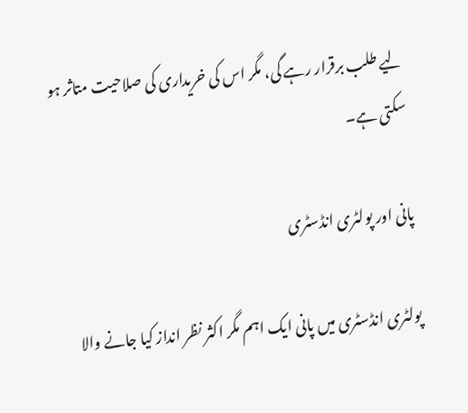لیے طلب برقرار رہے گی، مگر اس کی خریداری کی صلاحیت متاثر ہو سکتی ہے۔

پانی اور پولٹری انڈسٹری

پولٹری انڈسٹری میں پانی ایک اہم مگر اکثر نظر انداز کیا جانے والا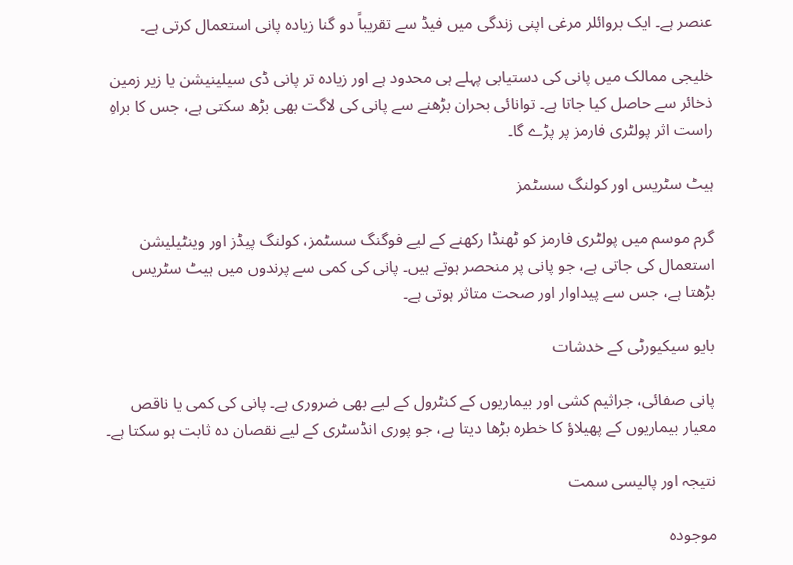عنصر ہے۔ ایک بروائلر مرغی اپنی زندگی میں فیڈ سے تقریباً دو گنا زیادہ پانی استعمال کرتی ہے۔

خلیجی ممالک میں پانی کی دستیابی پہلے ہی محدود ہے اور زیادہ تر پانی ڈی سیلینیشن یا زیر زمین ذخائر سے حاصل کیا جاتا ہے۔ توانائی بحران بڑھنے سے پانی کی لاگت بھی بڑھ سکتی ہے، جس کا براہِ راست اثر پولٹری فارمز پر پڑے گا۔

ہیٹ سٹریس اور کولنگ سسٹمز

گرم موسم میں پولٹری فارمز کو ٹھنڈا رکھنے کے لیے فوگنگ سسٹمز، کولنگ پیڈز اور وینٹیلیشن استعمال کی جاتی ہے، جو پانی پر منحصر ہوتے ہیں۔ پانی کی کمی سے پرندوں میں ہیٹ سٹریس بڑھتا ہے، جس سے پیداوار اور صحت متاثر ہوتی ہے۔

بایو سیکیورٹی کے خدشات

پانی صفائی، جراثیم کشی اور بیماریوں کے کنٹرول کے لیے بھی ضروری ہے۔ پانی کی کمی یا ناقص معیار بیماریوں کے پھیلاؤ کا خطرہ بڑھا دیتا ہے، جو پوری انڈسٹری کے لیے نقصان دہ ثابت ہو سکتا ہے۔

نتیجہ اور پالیسی سمت

موجودہ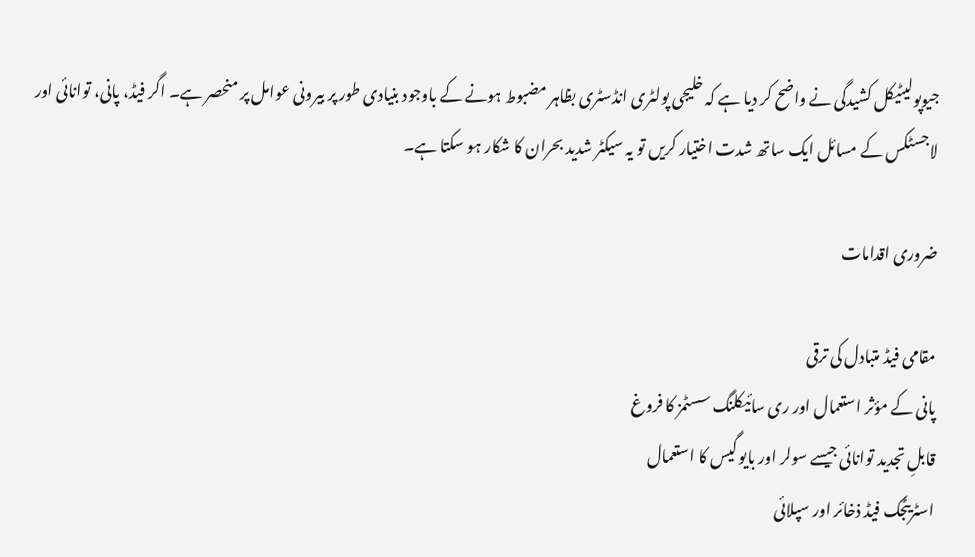جیوپولیٹیکل کشیدگی نے واضح کر دیا ہے کہ خلیجی پولٹری انڈسٹری بظاہر مضبوط ہونے کے باوجود بنیادی طور پر بیرونی عوامل پر منحصر ہے۔ اگر فیڈ، پانی، توانائی اور لاجسٹکس کے مسائل ایک ساتھ شدت اختیار کریں تو یہ سیکٹر شدید بحران کا شکار ہو سکتا ہے۔

ضروری اقدامات

مقامی فیڈ متبادل کی ترقی
پانی کے مؤثر استعمال اور ری سائیکلنگ سسٹمز کا فروغ
قابلِ تجدید توانائی جیسے سولر اور بایو گیس کا استعمال
اسٹریٹجک فیڈ ذخائر اور سپلائی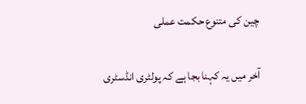چین کی متنوع حکمت عملی

آخر میں یہ کہنا بجا ہے کہ پولٹری انڈسٹری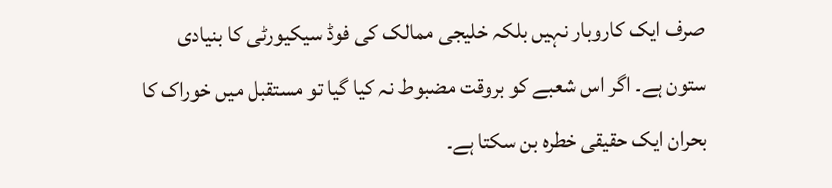صرف ایک کاروبار نہیں بلکہ خلیجی ممالک کی فوڈ سیکیورٹی کا بنیادی ستون ہے۔ اگر اس شعبے کو بروقت مضبوط نہ کیا گیا تو مستقبل میں خوراک کا بحران ایک حقیقی خطرہ بن سکتا ہے۔